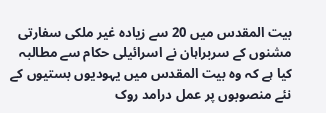بیت المقدس میں 20 سے زیادہ غیر ملکی سفارتی مشنوں کے سربراہان نے اسرائیلی حکام سے مطالبہ کیا ہے کہ وہ بیت المقدس میں یہودیوں بستیوں کے نئے منصوبوں پر عمل درامد روک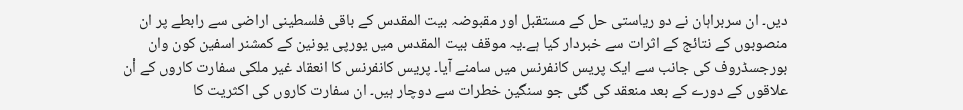دیں۔ ان سربراہان نے دو ریاستی حل کے مستقبل اور مقبوضہ بیت المقدس کے باقی فلسطینی اراضی سے رابطے پر ان منصوبوں کے نتائج کے اثرات سے خبردار کیا ہے۔یہ موقف بیت المقدس میں یورپی یونین کے کمشنر اسفین کون وان بورجسڈروف کی جانب سے ایک پریس کانفرنس میں سامنے آیا۔ پریس کانفرنس کا انعقاد غیر ملکی سفارت کاروں کے اْن علاقوں کے دورے کے بعد منعقد کی گئی جو سنگین خطرات سے دوچار ہیں۔ ان سفارت کاروں کی اکثریت کا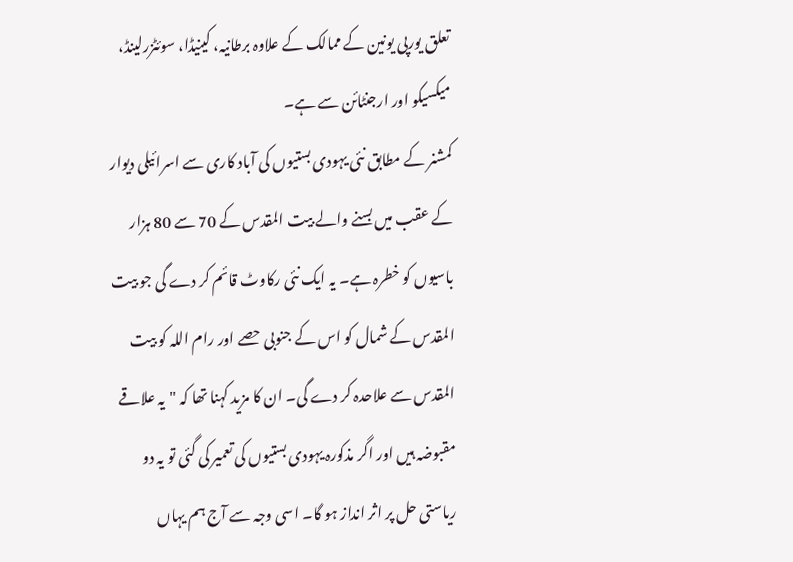تعلق یورپی یونین کے ممالک کے علاوہ برطانیہ، کینیڈا، سوئٹزرلینڈ، میکسیکو اور ارجنٹائن سے ہے۔
کمشنر کے مطابق نئی یہودی بستیوں کی آباد کاری سے اسرائیلی دیوار کے عقب میں بسنے والے بیت المقدس کے 70 سے 80 ہزار باسیوں کو خطرہ ہے۔ یہ ایک نئی رکاوٹ قائم کر دے گی جو بیت المقدس کے شمال کو اس کے جنوبی حصے اور رام اللہ کو بیت المقدس سے علاحدہ کر دے گی۔ ان کا مزید کہنا تھا کہ "یہ علاقے مقبوضہ ہیں اور اگر مذکورہ یہودی بستیوں کی تعمیر کی گئی تو یہ دو ریاستی حل پر اثر انداز ہو گا۔ اسی وجہ سے آج ہم یہاں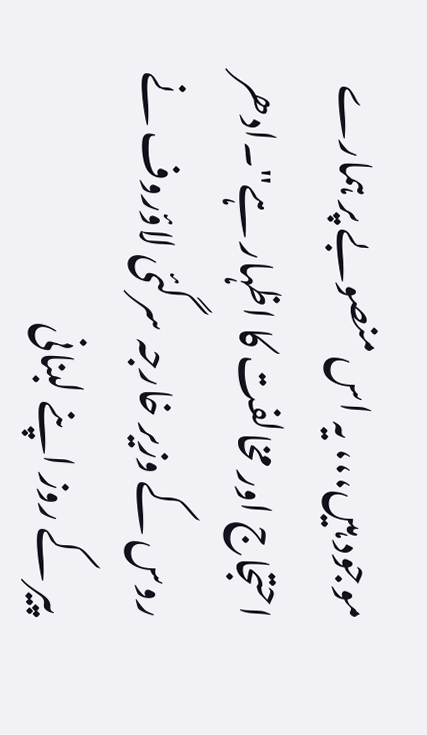موجود ہیں،،، یہ اس منصوبے پر ہمارے احتجاج اور مخالفت کا اظہار ہے"۔ادھر روس کے وزیر خارجہ سرگئی لاؤروف نے پیر کے روز اپنے لبنانی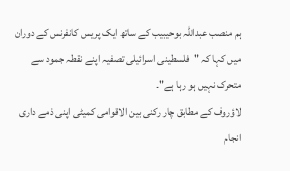ہم منصب عبداللہ بوحیبیب کے ساتھ ایک پریس کانفرنس کے دوران میں کہا کہ "فلسطینی اسرائیلی تصفیہ اپنے نقطہ جمود سے متحرک نہیں ہو رہا ہے"۔
لاؤروف کے مطابق چار رکنی بین الاقوامی کمیٹی اپنی ذمے داری انجام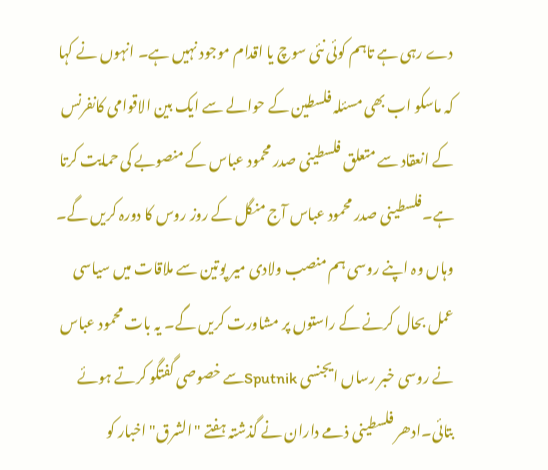دے رہی ہے تاہم کوئی نئی سوچ یا اقدام موجود نہیں ہے۔ انہوں نے کہا کہ ماسکو اب بھی مسئلہ فلسطین کے حوالے سے ایک بین الاقوامی کانفرنس کے انعقاد سے متعلق فلسطینی صدر محمود عباس کے منصوبے کی حمایت کرتا ہے۔فلسطینی صدر محمود عباس آج منگل کے روز روس کا دورہ کریں گے۔ وہاں وہ اپنے روسی ہم منصب ولادی میر پوتین سے ملاقات میں سیاسی عمل بحال کرنے کے راستوں پر مشاورت کریں گے۔ یہ بات محمود عباس نے روسی خبر رساں ایجنسی Sputnikسے خصوصی گفتگو کرتے ہوئے بتائی۔ادھر فلسطینی ذمے داران نے گذشتہ ہفتے "الشرق" اخبار کو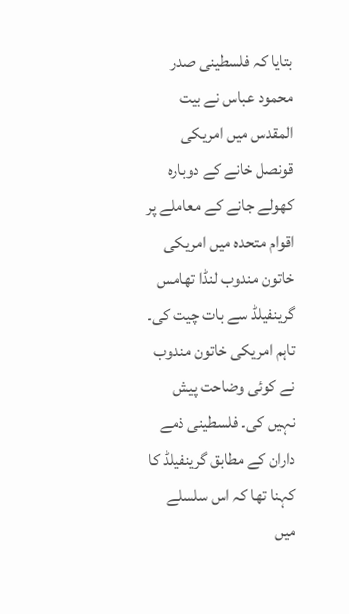بتایا کہ فلسطینی صدر محمود عباس نے بیت المقدس میں امریکی قونصل خانے کے دوبارہ کھولے جانے کے معاملے پر اقوام متحدہ میں امریکی خاتون مندوب لنڈا تھامس گرینفیلڈ سے بات چیت کی۔ تاہم امریکی خاتون مندوب نے کوئی وضاحت پیش نہیں کی۔ فلسطینی ذمے داران کے مطابق گرینفیلڈ کا کہنا تھا کہ اس سلسلے میں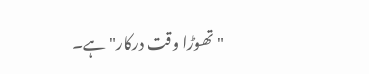"تھوڑا وقت درکار" ہے۔